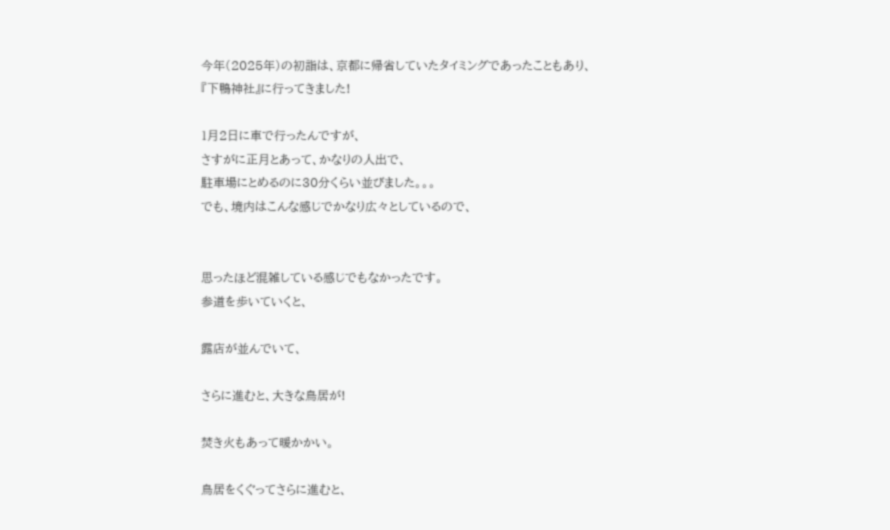今年(2025年)の初詣は、京都に帰省していたタイミングであったこともあり、
『下鴨神社』に行ってきました!

1月2日に車で行ったんですが、
さすがに正月とあって、かなりの人出で、
駐車場にとめるのに30分くらい並びました。。。
でも、境内はこんな感じでかなり広々としているので、


思ったほど混雑している感じでもなかったです。
参道を歩いていくと、

露店が並んでいて、

さらに進むと、大きな鳥居が!

焚き火もあって暖かかい。

鳥居をくぐってさらに進むと、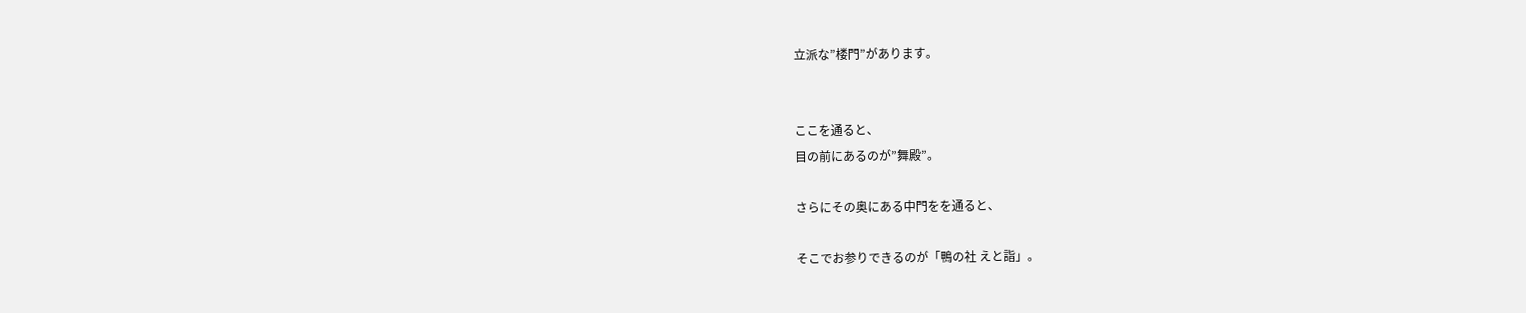立派な”楼門”があります。


ここを通ると、
目の前にあるのが”舞殿”。

さらにその奥にある中門をを通ると、

そこでお参りできるのが「鴨の社 えと詣」。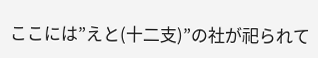ここには”えと(十二支)”の社が祀られて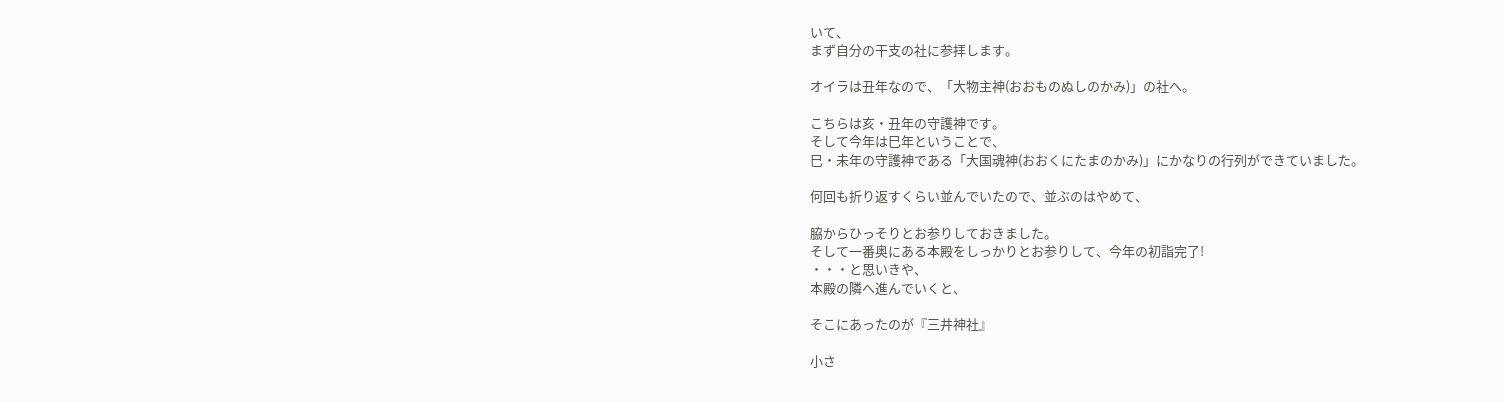いて、
まず自分の干支の社に参拝します。

オイラは丑年なので、「大物主神(おおものぬしのかみ)」の社へ。

こちらは亥・丑年の守護神です。
そして今年は巳年ということで、
巳・未年の守護神である「大国魂神(おおくにたまのかみ)」にかなりの行列ができていました。

何回も折り返すくらい並んでいたので、並ぶのはやめて、

脇からひっそりとお参りしておきました。
そして一番奥にある本殿をしっかりとお参りして、今年の初詣完了!
・・・と思いきや、
本殿の隣へ進んでいくと、

そこにあったのが『三井神社』

小さ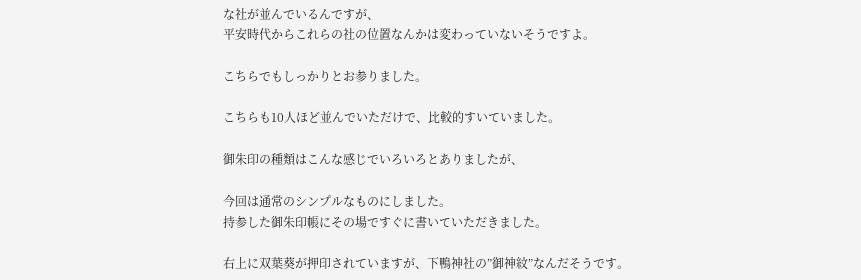な社が並んでいるんですが、
平安時代からこれらの社の位置なんかは変わっていないそうですよ。

こちらでもしっかりとお参りました。

こちらも10人ほど並んでいただけで、比較的すいていました。

御朱印の種類はこんな感じでいろいろとありましたが、

今回は通常のシンプルなものにしました。
持参した御朱印帳にその場ですぐに書いていただきました。

右上に双葉葵が押印されていますが、下鴨神社の”御神紋”なんだそうです。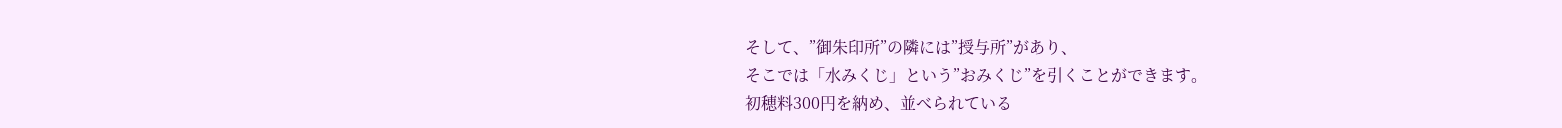そして、”御朱印所”の隣には”授与所”があり、
そこでは「水みくじ」という”おみくじ”を引くことができます。
初穂料300円を納め、並べられている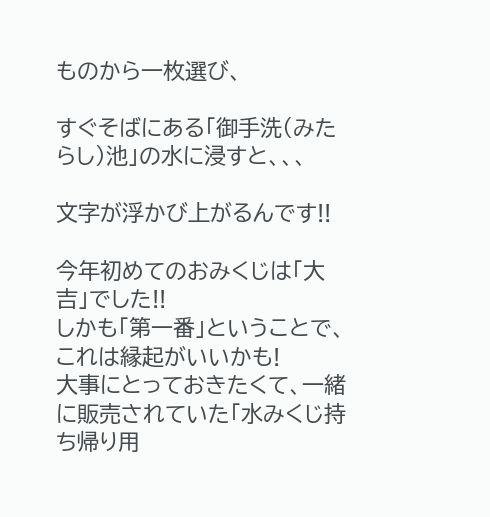ものから一枚選び、

すぐそばにある「御手洗(みたらし)池」の水に浸すと、、、

文字が浮かび上がるんです!!

今年初めてのおみくじは「大吉」でした!!
しかも「第一番」ということで、これは縁起がいいかも!
大事にとっておきたくて、一緒に販売されていた「水みくじ持ち帰り用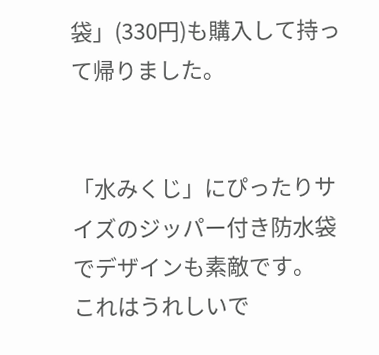袋」(330円)も購入して持って帰りました。


「水みくじ」にぴったりサイズのジッパー付き防水袋でデザインも素敵です。
これはうれしいで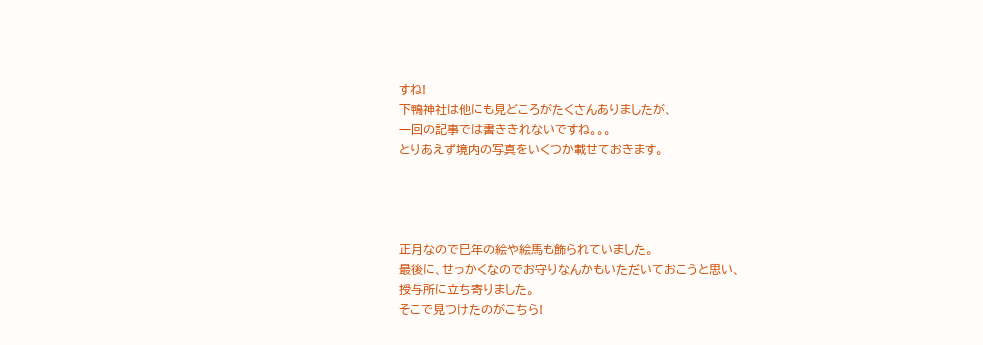すね!
下鴨神社は他にも見どころがたくさんありましたが、
一回の記事では書ききれないですね。。。
とりあえず境内の写真をいくつか載せておきます。




正月なので巳年の絵や絵馬も飾られていました。
最後に、せっかくなのでお守りなんかもいただいておこうと思い、
授与所に立ち寄りました。
そこで見つけたのがこちら!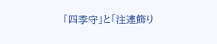「四季守」と「注連飾り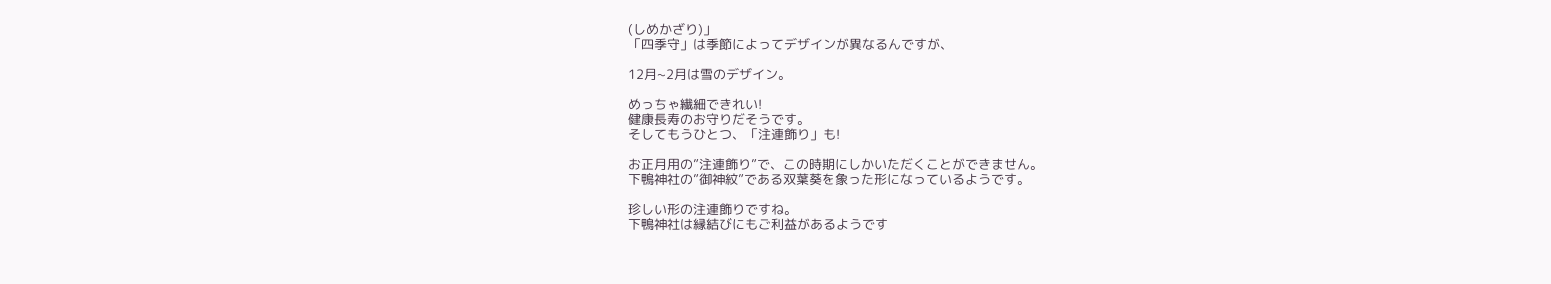(しめかざり)」
「四季守」は季節によってデザインが異なるんですが、

12月~2月は雪のデザイン。

めっちゃ繊細できれい!
健康長寿のお守りだそうです。
そしてもうひとつ、「注連飾り」も!

お正月用の”注連飾り”で、この時期にしかいただくことができません。
下鴨神社の”御神紋”である双葉葵を象った形になっているようです。

珍しい形の注連飾りですね。
下鴨神社は縁結びにもご利益があるようです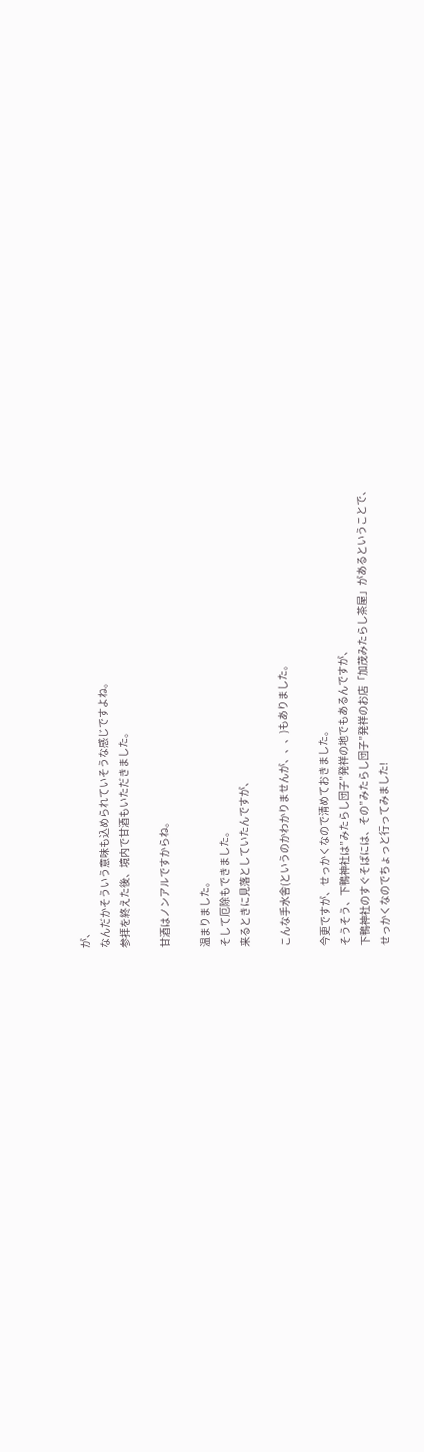が、
なんだかそういう意味も込められていそうな感じですよね。
参拝を終えた後、境内で甘酒もいただきました。

甘酒はノンアルですからね。

温まりました。
そして厄除もできました。
来るときに見落としていたんですが、

こんな手水舎(というのかわかりませんが、、、)もありました。

今更ですが、せっかくなので清めておきました。
そうそう、下鴨神社は”みたらし団子”発祥の地でもあるんですが、
下鴨神社のすぐそばには、その”みたらし団子”発祥のお店「加茂みたらし茶屋」があるということで、
せっかくなのでちょっと行ってみました!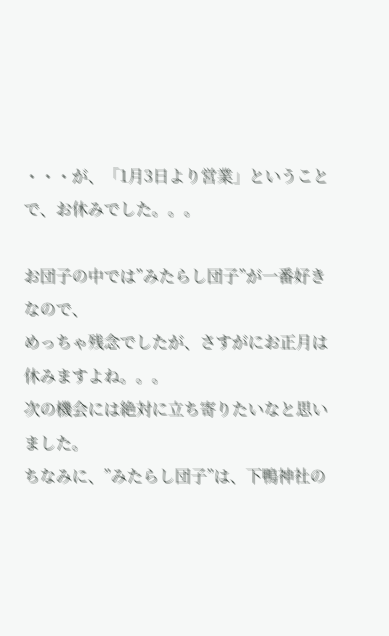・・・が、「1月3日より営業」ということで、お休みでした。。。

お団子の中では”みたらし団子”が一番好きなので、
めっちゃ残念でしたが、さすがにお正月は休みますよね。。。
次の機会には絶対に立ち寄りたいなと思いました。
ちなみに、”みたらし団子”は、下鴨神社の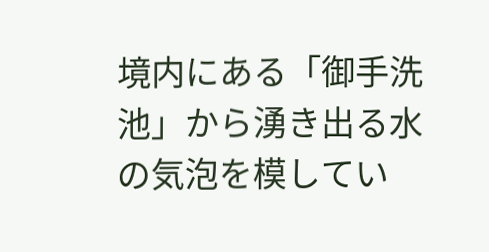境内にある「御手洗池」から湧き出る水の気泡を模してい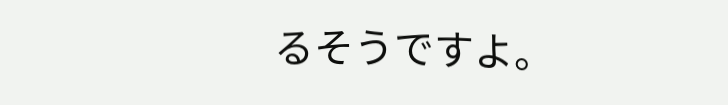るそうですよ。